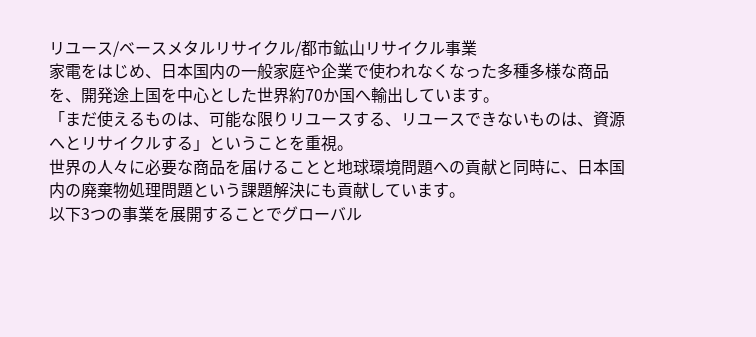リユース/ベースメタルリサイクル/都市鉱山リサイクル事業
家電をはじめ、日本国内の一般家庭や企業で使われなくなった多種多様な商品を、開発途上国を中心とした世界約70か国へ輸出しています。
「まだ使えるものは、可能な限りリユースする、リユースできないものは、資源へとリサイクルする」ということを重視。
世界の人々に必要な商品を届けることと地球環境問題への貢献と同時に、日本国内の廃棄物処理問題という課題解決にも貢献しています。
以下3つの事業を展開することでグローバル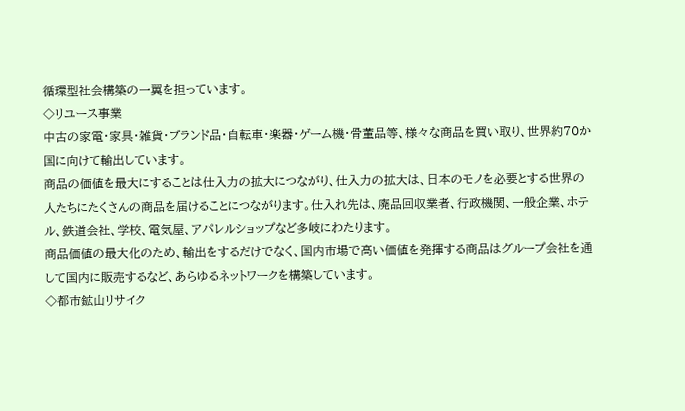循環型社会構築の一翼を担っています。
◇リユース事業
中古の家電・家具・雑貨・ブランド品・自転車・楽器・ゲーム機・骨董品等、様々な商品を買い取り、世界約70か国に向けて輸出しています。
商品の価値を最大にすることは仕入力の拡大につながり、仕入力の拡大は、日本のモノを必要とする世界の人たちにたくさんの商品を届けることにつながります。仕入れ先は、廃品回収業者、行政機関、一般企業、ホテル、鉄道会社、学校、電気屋、アパレルショップなど多岐にわたります。
商品価値の最大化のため、輸出をするだけでなく、国内市場で高い価値を発揮する商品はグループ会社を通して国内に販売するなど、あらゆるネットワークを構築しています。
◇都市鉱山リサイク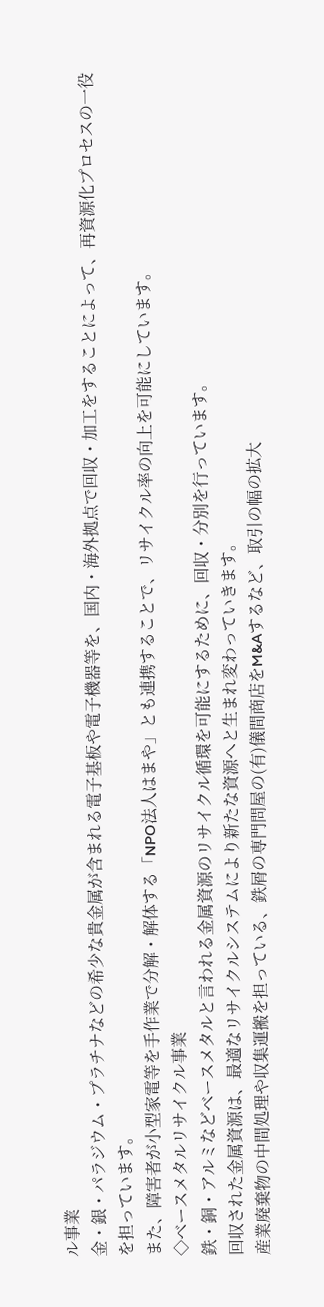ル事業
金・銀・パラジウム・プラチナなどの希少な貴金属が含まれる電子基板や電子機器等を、国内・海外拠点で回収・加工をすることによって、再資源化プロセスの一役を担っています。
また、障害者が小型家電等を手作業で分解・解体する「NPO法人はまや」とも連携することで、リサイクル率の向上を可能にしています。
◇ベースメタルリサイクル事業
鉄・銅・アルミなどベースメタルと言われる金属資源のリサイクル循環を可能にするために、回収・分別を行っています。
回収された金属資源は、最適なリサイクルシステムにより新たな資源へと生まれ変わっていきます。
産業廃棄物の中間処理や収集運搬を担っている、鉄屑の専門問屋の(有)儀間商店をM&Aするなど、取引の幅の拡大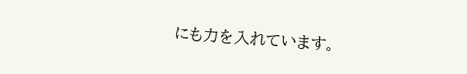にも力を入れています。